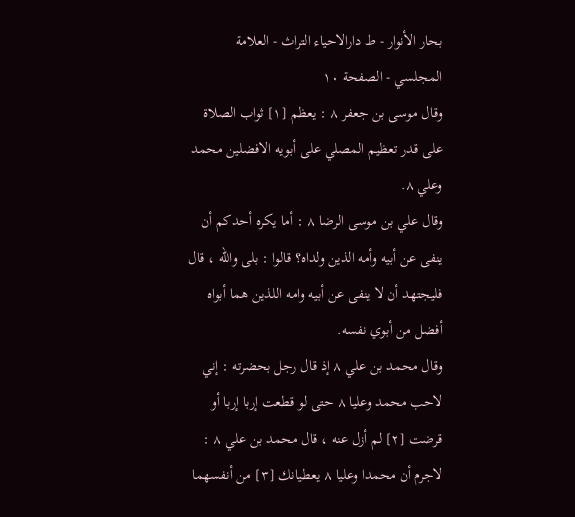بحار الأنوار - ط دارالاحیاء التراث - العلامة المجلسي - الصفحة ١٠
وقال موسى بن جعفر ٨ : يعظم [١] ثواب الصلاة على قدر تعظيم المصلي على أبويه الافضلين محمد وعلي ٨.
وقال علي بن موسى الرضا ٨ : أما يكره أحدكم أن ينفى عن أبيه وأمه الذين ولداه؟ قالوا : بلى والله ، قال فليجتهد أن لا ينفى عن أبيه وامه اللذين هما أبواه أفضل من أبوي نفسه.
وقال محمد بن علي ٨ إذ قال رجل بحضرته : إني لاحب محمد وعليا ٨ حتى لو قطعت إربا إربا أو قرضت [٢] لم أزل عنه ، قال محمد بن علي ٨ : لاجرم أن محمدا وعليا ٨ يعطيانك [٣] من أنفسهما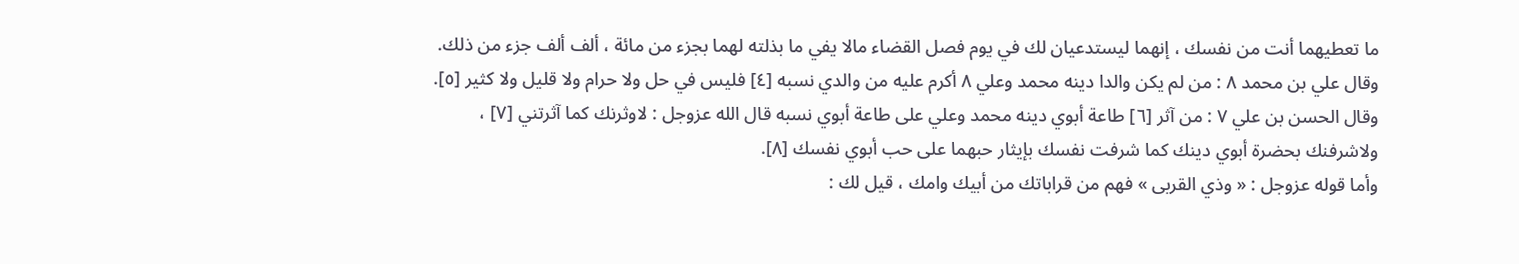ما تعطيهما أنت من نفسك ، إنهما ليستدعيان لك في يوم فصل القضاء مالا يفي ما بذلته لهما بجزء من مائة ، ألف ألف جزء من ذلك.
وقال علي بن محمد ٨ : من لم يكن والدا دينه محمد وعلي ٨ أكرم عليه من والدي نسبه [٤] فليس في حل ولا حرام ولا قليل ولا كثير [٥].
وقال الحسن بن علي ٧ : من آثر [٦] طاعة أبوي دينه محمد وعلي على طاعة أبوي نسبه قال الله عزوجل : لاوثرنك كما آثرتني [٧] ، ولاشرفنك بحضرة أبوي دينك كما شرفت نفسك بإيثار حبهما على حب أبوي نفسك [٨].
وأما قوله عزوجل : « وذي القربى » فهم من قراباتك من أبيك وامك ، قيل لك :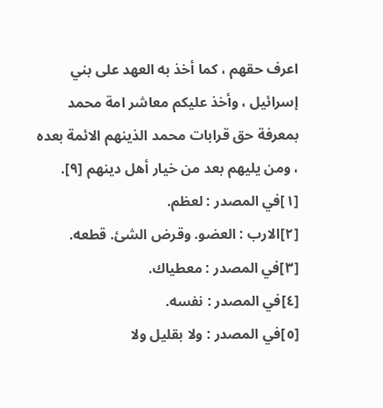اعرف حقهم ، كما أخذ به العهد على بني إسرائيل ، وأخذ عليكم معاشر امة محمد بمعرفة حق قرابات محمد الذينهم الائمة بعده ، ومن يليهم بعد من خيار أهل دينهم [٩].
[١]في المصدر : لعظم.
[٢]الارب : العضو. وقرض الشئ. قطعه.
[٣]في المصدر : معطياك.
[٤]في المصدر : نفسه.
[٥]في المصدر : ولا بقليل ولا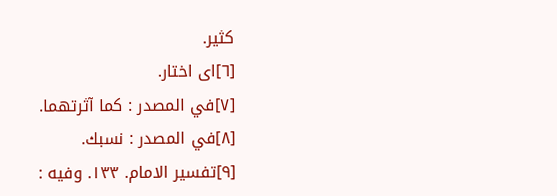كثير.
[٦]اى اختار.
[٧]في المصدر : كما آثرتهما.
[٨]في المصدر : نسبك.
[٩]تفسير الامام. ١٣٣. وفيه :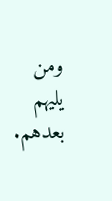ومن يليهم بعدهم.